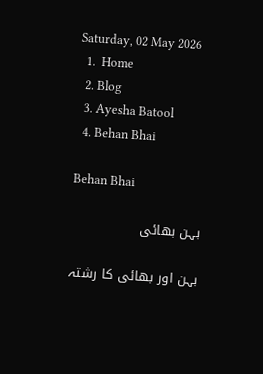Saturday, 02 May 2026
  1.  Home
  2. Blog
  3. Ayesha Batool
  4. Behan Bhai

Behan Bhai

بہن بھائی

بہن اور بھائی کا رشتہ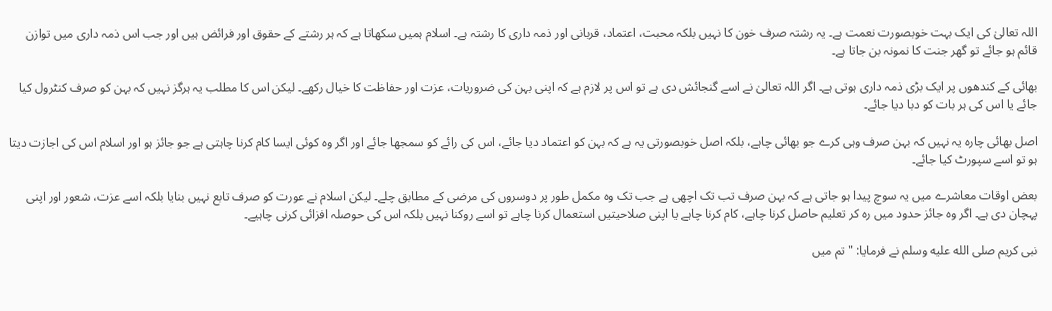اللہ تعالیٰ کی ایک بہت خوبصورت نعمت ہے۔ یہ رشتہ صرف خون کا نہیں بلکہ محبت، اعتماد، قربانی اور ذمہ داری کا رشتہ ہے۔ اسلام ہمیں سکھاتا ہے کہ ہر رشتے کے حقوق اور فرائض ہیں اور جب اس ذمہ داری میں توازن قائم ہو جائے تو گھر جنت کا نمونہ بن جاتا ہے۔

بھائی کے کندھوں پر ایک بڑی ذمہ داری ہوتی ہے۔ اگر اللہ تعالیٰ نے اسے گنجائش دی ہے تو اس پر لازم ہے کہ اپنی بہن کی ضروریات، عزت اور حفاظت کا خیال رکھے۔ لیکن اس کا مطلب یہ ہرگز نہیں کہ بہن کو صرف کنٹرول کیا جائے یا اس کی ہر بات کو دبا دیا جائے۔

اصل بھائی چارہ یہ نہیں کہ بہن صرف وہی کرے جو بھائی چاہے، بلکہ اصل خوبصورتی یہ ہے کہ بہن کو اعتماد دیا جائے، اس کی رائے کو سمجھا جائے اور اگر وہ کوئی ایسا کام کرنا چاہتی ہے جو جائز ہو اور اسلام اس کی اجازت دیتا ہو تو اسے سپورٹ کیا جائے۔

بعض اوقات معاشرے میں یہ سوچ پیدا ہو جاتی ہے کہ بہن صرف تب تک اچھی ہے جب تک وہ مکمل طور پر دوسروں کی مرضی کے مطابق چلے۔ لیکن اسلام نے عورت کو صرف تابع نہیں بنایا بلکہ اسے عزت، شعور اور اپنی پہچان دی ہے۔ اگر وہ جائز حدود میں رہ کر تعلیم حاصل کرنا چاہے، کام کرنا چاہے یا اپنی صلاحیتیں استعمال کرنا چاہے تو اسے روکنا نہیں بلکہ اس کی حوصلہ افزائی کرنی چاہیے۔

نبی کریم صلى الله عليه وسلم نے فرمایا: "تم میں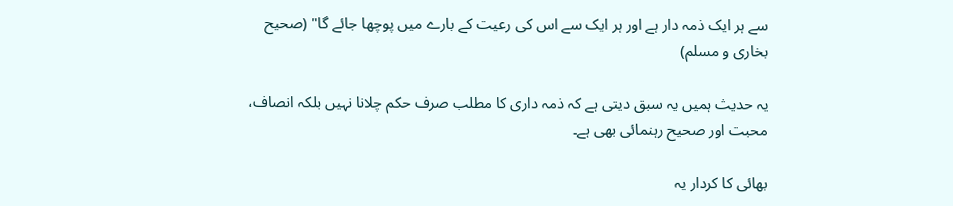سے ہر ایک ذمہ دار ہے اور ہر ایک سے اس کی رعیت کے بارے میں پوچھا جائے گا" (صحیح بخاری و مسلم)

یہ حدیث ہمیں یہ سبق دیتی ہے کہ ذمہ داری کا مطلب صرف حکم چلانا نہیں بلکہ انصاف، محبت اور صحیح رہنمائی بھی ہے۔

بھائی کا کردار یہ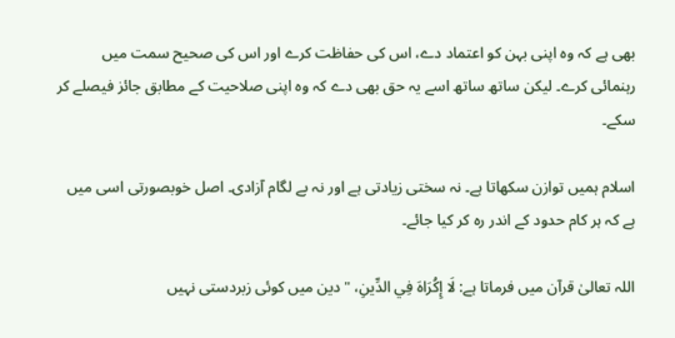بھی ہے کہ وہ اپنی بہن کو اعتماد دے، اس کی حفاظت کرے اور اس کی صحیح سمت میں رہنمائی کرے۔ لیکن ساتھ ساتھ اسے یہ حق بھی دے کہ وہ اپنی صلاحیت کے مطابق جائز فیصلے کر سکے۔

اسلام ہمیں توازن سکھاتا ہے۔ نہ سختی زیادتی ہے اور نہ بے لگام آزادی۔ اصل خوبصورتی اسی میں ہے کہ ہر کام حدود کے اندر رہ کر کیا جائے۔

اللہ تعالیٰ قرآن میں فرماتا ہے: لَا إِكُرَاهَ فِي الدِّينِ، "دین میں کوئی زبردستی نہیں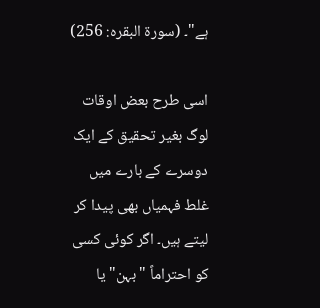ہے"۔ (سورۃ البقرہ: 256)

اسی طرح بعض اوقات لوگ بغیر تحقیق کے ایک دوسرے کے بارے میں غلط فہمیاں بھی پیدا کر لیتے ہیں۔ اگر کوئی کسی کو احتراماً "بہن" یا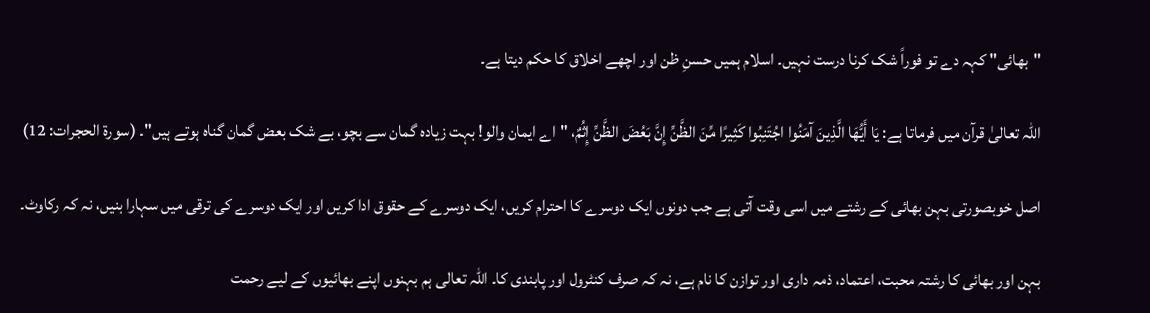"بھائی" کہہ دے تو فوراً شک کرنا درست نہیں۔ اسلام ہمیں حسنِ ظن اور اچھے اخلاق کا حکم دیتا ہے۔

اللہ تعالیٰ قرآن میں فرماتا ہے: يَا أَيُّهَا الَّذِينَ آمَنُوا اجُتَنِبُوا كَثِيرًا مِّنَ الظَّنِّ إِنَّ بَعُضَ الظَّنِّ إِثُمٌ، "اے ایمان والو! بہت زیادہ گمان سے بچو، بے شک بعض گمان گناہ ہوتے ہیں"۔ (سورۃ الحجرات: 12)

اصل خوبصورتی بہن بھائی کے رشتے میں اسی وقت آتی ہے جب دونوں ایک دوسرے کا احترام کریں، ایک دوسرے کے حقوق ادا کریں اور ایک دوسرے کی ترقی میں سہارا بنیں، نہ کہ رکاوٹ۔

بہن اور بھائی کا رشتہ محبت، اعتماد، ذمہ داری اور توازن کا نام ہے، نہ کہ صرف کنٹرول اور پابندی کا۔ اللہ تعالی ہم بہنوں اپنے بھائیوں کے لیے رحمت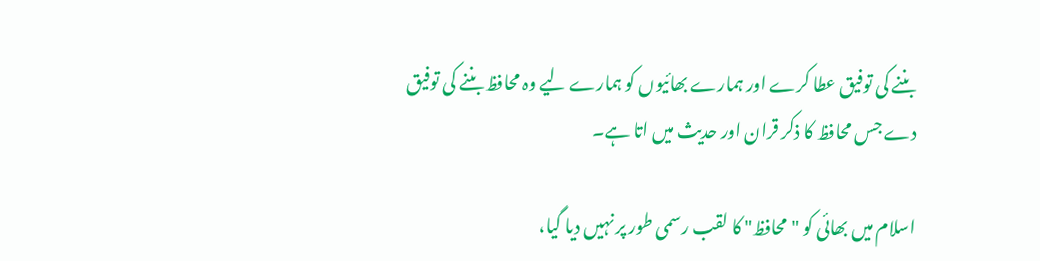بننے کی توفیق عطا کرے اور ہمارے بھائیوں کو ہمارے لیے وہ محافظ بننے کی توفیق دے جس محافظ کا ذکر قران اور حدیث میں اتا ہے۔

اسلام میں بھائی کو "محافظ" کا لقب رسمی طور پر نہیں دیا گیا،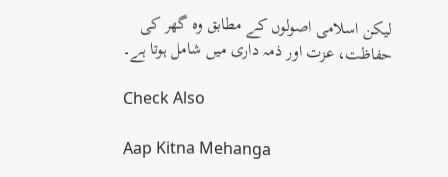لیکن اسلامی اصولوں کے مطابق وہ گھر کی حفاظت، عزت اور ذمہ داری میں شامل ہوتا ہے۔

Check Also

Aap Kitna Mehanga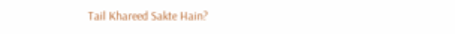Tail Khareed Sakte Hain?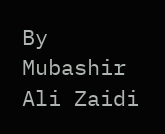By Mubashir Ali Zaidi